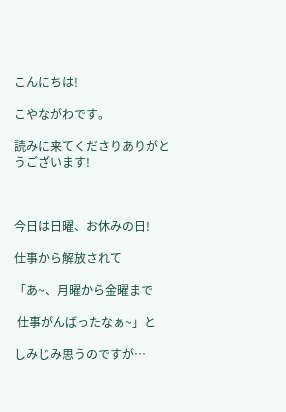こんにちは!

こやながわです。

読みに来てくださりありがとうございます!



今日は日曜、お休みの日!

仕事から解放されて

「あ~、月曜から金曜まで

 仕事がんばったなぁ~」と

しみじみ思うのですが…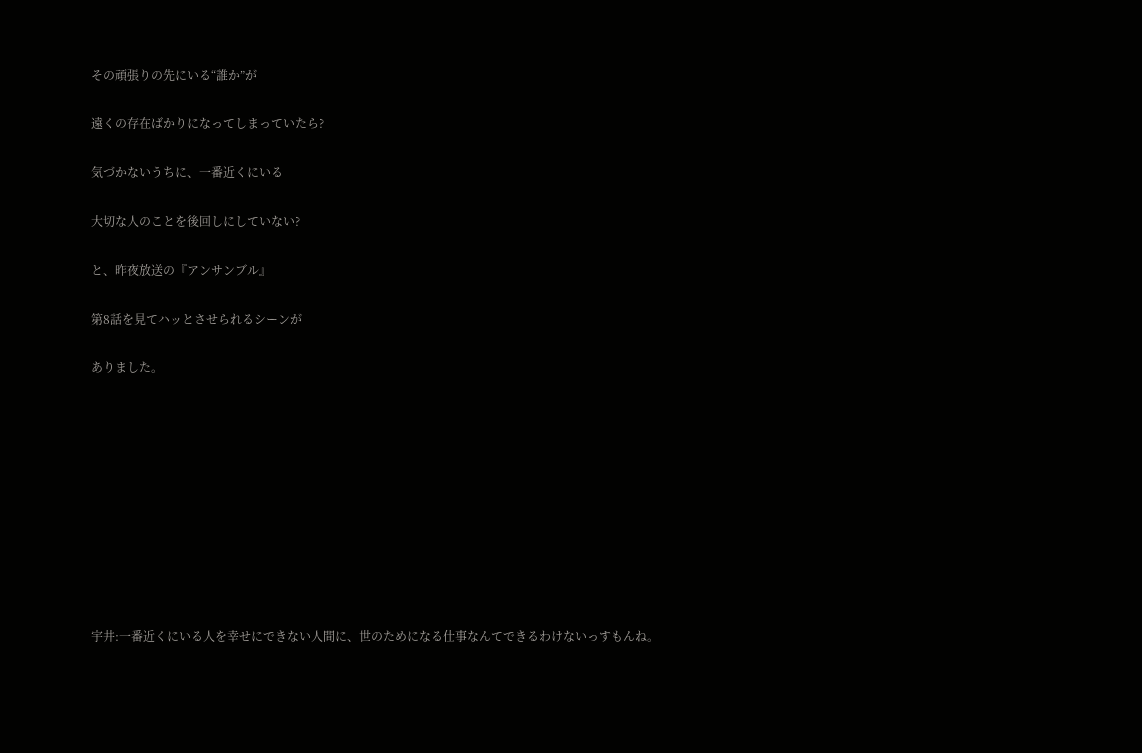その頑張りの先にいる“誰か”が

遠くの存在ばかりになってしまっていたら?

気づかないうちに、一番近くにいる

大切な人のことを後回しにしていない?

と、昨夜放送の『アンサンブル』

第8話を見てハッとさせられるシーンが

ありました。










宇井:一番近くにいる人を幸せにできない人間に、世のためになる仕事なんてできるわけないっすもんね。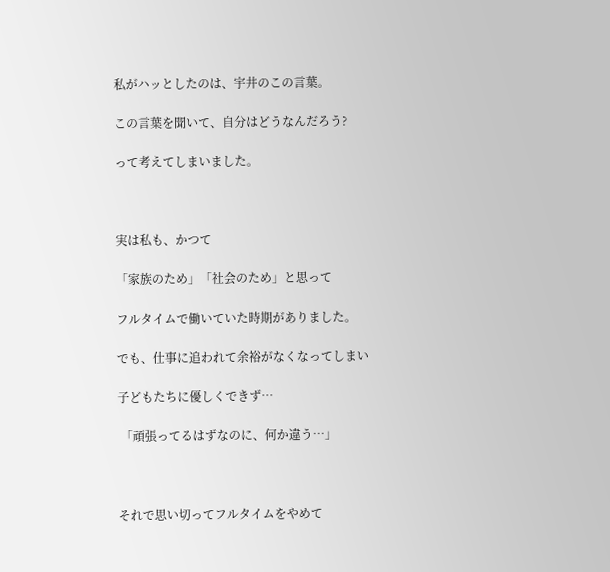私がハッとしたのは、宇井のこの言葉。

この言葉を聞いて、自分はどうなんだろう?

って考えてしまいました。



実は私も、かつて

「家族のため」「社会のため」と思って

フルタイムで働いていた時期がありました。

でも、仕事に追われて余裕がなくなってしまい

子どもたちに優しくできず…

 「頑張ってるはずなのに、何か違う…」



それで思い切ってフルタイムをやめて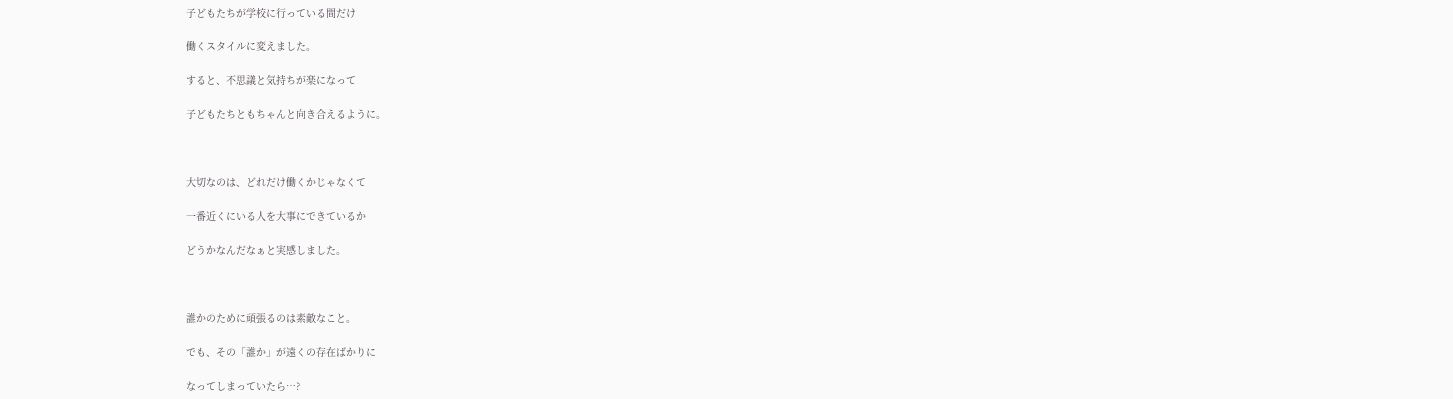子どもたちが学校に行っている間だけ

働くスタイルに変えました。

すると、不思議と気持ちが楽になって

子どもたちともちゃんと向き合えるように。



大切なのは、どれだけ働くかじゃなくて

一番近くにいる人を大事にできているか

どうかなんだなぁと実感しました。



誰かのために頑張るのは素敵なこと。

でも、その「誰か」が遠くの存在ばかりに

なってしまっていたら…?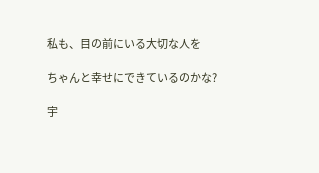私も、目の前にいる大切な人を

ちゃんと幸せにできているのかな?

宇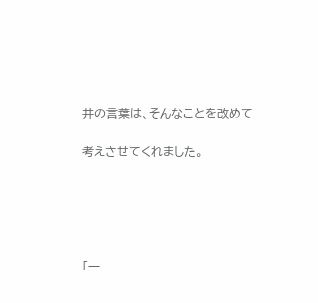井の言葉は、そんなことを改めて

考えさせてくれました。





「一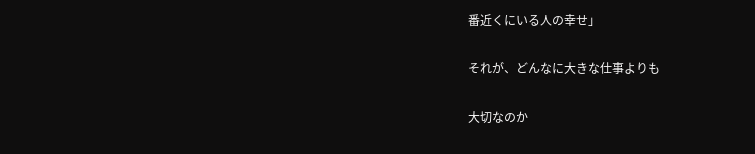番近くにいる人の幸せ」

それが、どんなに大きな仕事よりも

大切なのか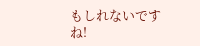もしれないですね!